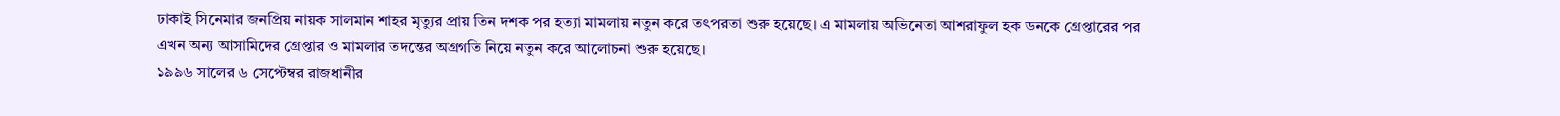ঢাকাই সিনেমার জনপ্রিয় নায়ক সালমান শাহর মৃত্যুর প্রায় তিন দশক পর হত্যা মামলায় নতুন করে তৎপরতা শুরু হয়েছে। এ মামলায় অভিনেতা আশরাফুল হক ডনকে গ্রেপ্তারের পর এখন অন্য আসামিদের গ্রেপ্তার ও মামলার তদন্তের অগ্রগতি নিয়ে নতুন করে আলোচনা শুরু হয়েছে।
১৯৯৬ সালের ৬ সেপ্টেম্বর রাজধানীর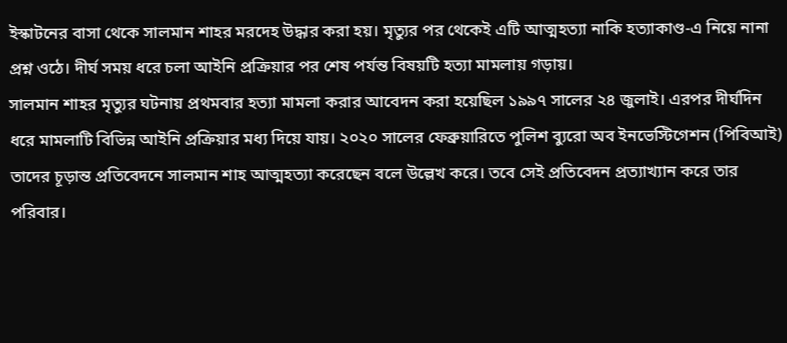ইস্কাটনের বাসা থেকে সালমান শাহর মরদেহ উদ্ধার করা হয়। মৃত্যুর পর থেকেই এটি আত্মহত্যা নাকি হত্যাকাণ্ড-এ নিয়ে নানা প্রশ্ন ওঠে। দীর্ঘ সময় ধরে চলা আইনি প্রক্রিয়ার পর শেষ পর্যন্ত বিষয়টি হত্যা মামলায় গড়ায়।
সালমান শাহর মৃত্যুর ঘটনায় প্রথমবার হত্যা মামলা করার আবেদন করা হয়েছিল ১৯৯৭ সালের ২৪ জুলাই। এরপর দীর্ঘদিন ধরে মামলাটি বিভিন্ন আইনি প্রক্রিয়ার মধ্য দিয়ে যায়। ২০২০ সালের ফেব্রুয়ারিতে পুলিশ ব্যুরো অব ইনভেস্টিগেশন (পিবিআই) তাদের চূড়ান্ত প্রতিবেদনে সালমান শাহ আত্মহত্যা করেছেন বলে উল্লেখ করে। তবে সেই প্রতিবেদন প্রত্যাখ্যান করে তার পরিবার।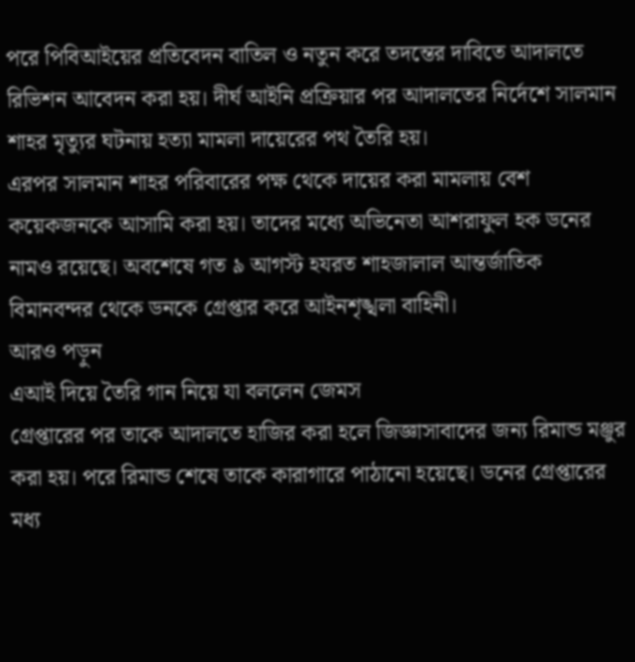পরে পিবিআইয়ের প্রতিবেদন বাতিল ও নতুন করে তদন্তের দাবিতে আদালতে রিভিশন আবেদন করা হয়। দীর্ঘ আইনি প্রক্রিয়ার পর আদালতের নির্দেশে সালমান শাহর মৃত্যুর ঘটনায় হত্যা মামলা দায়েরের পথ তৈরি হয়।
এরপর সালমান শাহর পরিবারের পক্ষ থেকে দায়ের করা মামলায় বেশ কয়েকজনকে আসামি করা হয়। তাদের মধ্যে অভিনেতা আশরাফুল হক ডনের নামও রয়েছে। অবশেষে গত ৯ আগস্ট হযরত শাহজালাল আন্তর্জাতিক বিমানবন্দর থেকে ডনকে গ্রেপ্তার করে আইনশৃঙ্খলা বাহিনী।
আরও পড়ুন
এআই দিয়ে তৈরি গান নিয়ে যা বললেন জেমস
গ্রেপ্তারের পর তাকে আদালতে হাজির করা হলে জিজ্ঞাসাবাদের জন্য রিমান্ড মঞ্জুর করা হয়। পরে রিমান্ড শেষে তাকে কারাগারে পাঠানো হয়েছে। ডনের গ্রেপ্তারের মধ্য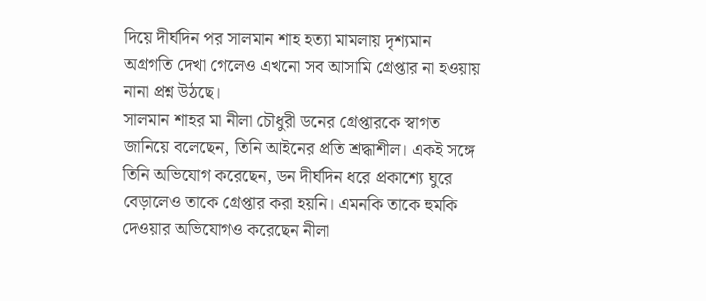দিয়ে দীর্ঘদিন পর সালমান শাহ হত্যা মামলায় দৃশ্যমান অগ্রগতি দেখা গেলেও এখনো সব আসামি গ্রেপ্তার না হওয়ায় নানা প্রশ্ন উঠছে।
সালমান শাহর মা নীলা চৌধুরী ডনের গ্রেপ্তারকে স্বাগত জানিয়ে বলেছেন, তিনি আইনের প্রতি শ্রদ্ধাশীল। একই সঙ্গে তিনি অভিযোগ করেছেন, ডন দীর্ঘদিন ধরে প্রকাশ্যে ঘুরে বেড়ালেও তাকে গ্রেপ্তার করা হয়নি। এমনকি তাকে হুমকি দেওয়ার অভিযোগও করেছেন নীলা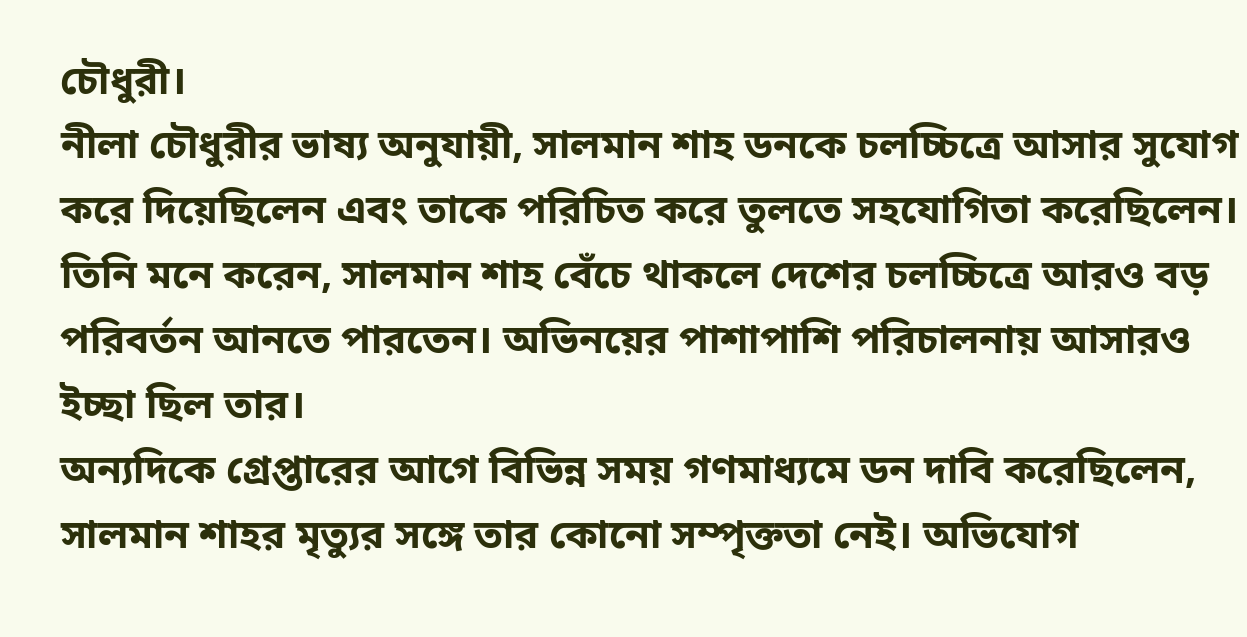চৌধুরী।
নীলা চৌধুরীর ভাষ্য অনুযায়ী, সালমান শাহ ডনকে চলচ্চিত্রে আসার সুযোগ করে দিয়েছিলেন এবং তাকে পরিচিত করে তুলতে সহযোগিতা করেছিলেন। তিনি মনে করেন, সালমান শাহ বেঁচে থাকলে দেশের চলচ্চিত্রে আরও বড় পরিবর্তন আনতে পারতেন। অভিনয়ের পাশাপাশি পরিচালনায় আসারও ইচ্ছা ছিল তার।
অন্যদিকে গ্রেপ্তারের আগে বিভিন্ন সময় গণমাধ্যমে ডন দাবি করেছিলেন, সালমান শাহর মৃত্যুর সঙ্গে তার কোনো সম্পৃক্ততা নেই। অভিযোগ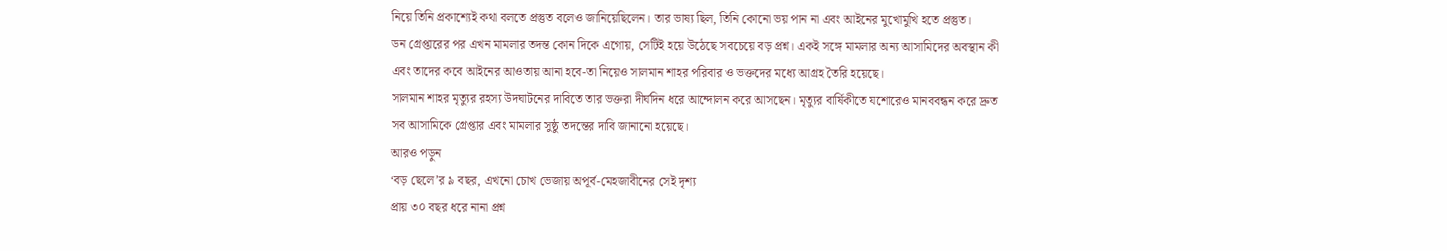নিয়ে তিনি প্রকাশ্যেই কথা বলতে প্রস্তুত বলেও জানিয়েছিলেন। তার ভাষ্য ছিল, তিনি কোনো ভয় পান না এবং আইনের মুখোমুখি হতে প্রস্তুত।
ডন গ্রেপ্তারের পর এখন মামলার তদন্ত কোন দিকে এগোয়, সেটিই হয়ে উঠেছে সবচেয়ে বড় প্রশ্ন। একই সঙ্গে মামলার অন্য আসামিদের অবস্থান কী এবং তাদের কবে আইনের আওতায় আনা হবে-তা নিয়েও সালমান শাহর পরিবার ও ভক্তদের মধ্যে আগ্রহ তৈরি হয়েছে।
সালমান শাহর মৃত্যুর রহস্য উদঘাটনের দাবিতে তার ভক্তরা দীর্ঘদিন ধরে আন্দোলন করে আসছেন। মৃত্যুর বার্ষিকীতে যশোরেও মানববন্ধন করে দ্রুত সব আসামিকে গ্রেপ্তার এবং মামলার সুষ্ঠু তদন্তের দাবি জানানো হয়েছে।
আরও পড়ুন
‘বড় ছেলে’র ৯ বছর, এখনো চোখ ভেজায় অপূর্ব-মেহজাবীনের সেই দৃশ্য
প্রায় ৩০ বছর ধরে নানা প্রশ্ন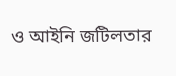ও আইনি জটিলতার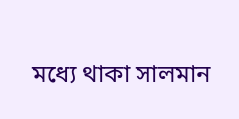মধ্যে থাকা সালমান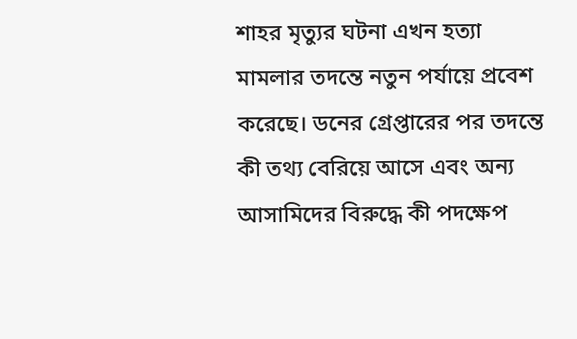শাহর মৃত্যুর ঘটনা এখন হত্যা মামলার তদন্তে নতুন পর্যায়ে প্রবেশ করেছে। ডনের গ্রেপ্তারের পর তদন্তে কী তথ্য বেরিয়ে আসে এবং অন্য আসামিদের বিরুদ্ধে কী পদক্ষেপ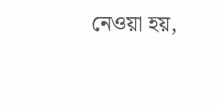নেওয়া হয়,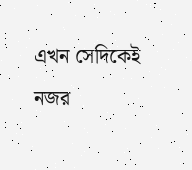এখন সেদিকেই নজর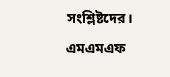সংশ্লিষ্টদের।
এমএমএফ